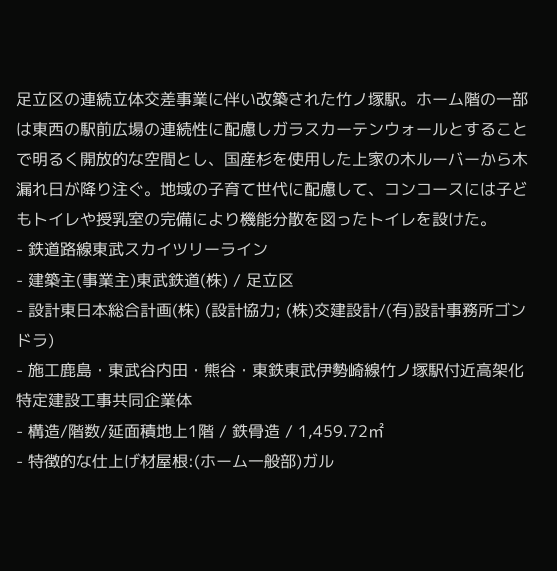足立区の連続立体交差事業に伴い改築された竹ノ塚駅。ホーム階の一部は東西の駅前広場の連続性に配慮しガラスカーテンウォールとすることで明るく開放的な空間とし、国産杉を使用した上家の木ルーバーから木漏れ日が降り注ぐ。地域の子育て世代に配慮して、コンコースには子どもトイレや授乳室の完備により機能分散を図ったトイレを設けた。
- 鉄道路線東武スカイツリーライン
- 建築主(事業主)東武鉄道(株) / 足立区
- 設計東日本総合計画(株) (設計協力; (株)交建設計/(有)設計事務所ゴンドラ)
- 施工鹿島・東武谷内田・熊谷・東鉄東武伊勢崎線竹ノ塚駅付近高架化特定建設工事共同企業体
- 構造/階数/延面積地上1階 / 鉄骨造 / 1,459.72㎡
- 特徴的な仕上げ材屋根:(ホーム一般部)ガル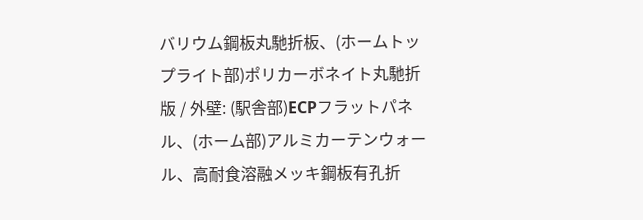バリウム鋼板丸馳折板、(ホームトップライト部)ポリカーボネイト丸馳折版 / 外壁: (駅舎部)ECPフラットパネル、(ホーム部)アルミカーテンウォール、高耐食溶融メッキ鋼板有孔折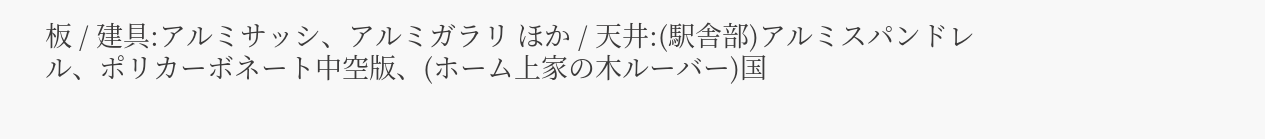板 / 建具:アルミサッシ、アルミガラリ ほか / 天井:(駅舎部)アルミスパンドレル、ポリカーボネート中空版、(ホーム上家の木ルーバー)国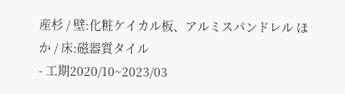産杉 / 壁:化粧ケイカル板、アルミスパンドレル ほか / 床:磁器質タイル
- 工期2020/10~2023/03